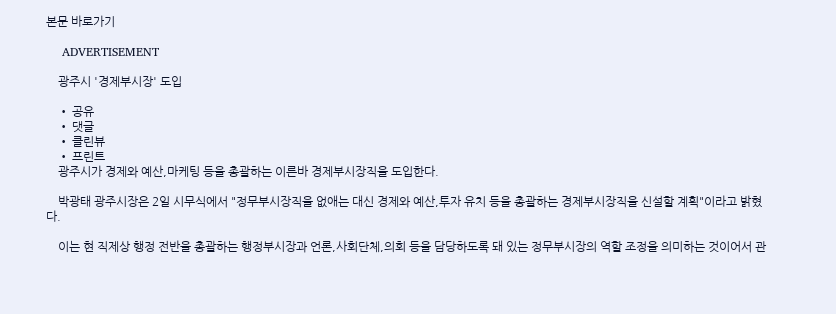본문 바로가기

    ADVERTISEMENT

    광주시 '경제부시장' 도입

    • 공유
    • 댓글
    • 클린뷰
    • 프린트
    광주시가 경제와 예산,마케팅 등을 총괄하는 이른바 경제부시장직을 도입한다.

    박광태 광주시장은 2일 시무식에서 "정무부시장직을 없애는 대신 경제와 예산,투자 유치 등을 총괄하는 경제부시장직을 신설할 계획"이라고 밝혔다.

    이는 현 직제상 행정 전반을 총괄하는 행정부시장과 언론,사회단체,의회 등을 담당하도록 돼 있는 정무부시장의 역할 조정을 의미하는 것이어서 관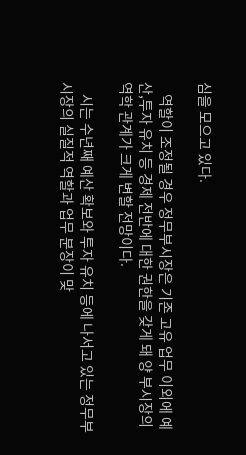심을 모으고 있다.

    역할이 조정될 경우 정무부시장은 기존 고유 업무 이외에 예산,투자 유치 등 경제 전반에 대한 권한을 갖게 돼 양 부시장의 역학 관계가 크게 변할 전망이다.

    시는 수년째 예산 확보와 투자 유치 등에 나서고 있는 정무부시장의 실질적 역할과 업무 분장이 맞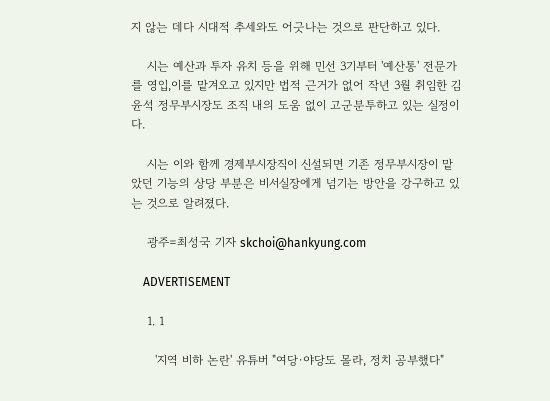지 않는 데다 시대적 추세와도 어긋나는 것으로 판단하고 있다.

    시는 예산과 투자 유치 등을 위해 민선 3기부터 '예산통' 전문가를 영입,이를 맡겨오고 있지만 법적 근거가 없어 작년 3월 취임한 김윤석 정무부시장도 조직 내의 도움 없이 고군분투하고 있는 실정이다.

    시는 이와 함께 경제부시장직이 신설되면 기존 정무부시장이 맡았던 기능의 상당 부분은 비서실장에게 넘기는 방안을 강구하고 있는 것으로 알려졌다.

    광주=최성국 기자 skchoi@hankyung.com

    ADVERTISEMENT

    1. 1

      '지역 비하 논란' 유튜버 "여당·야당도 몰라, 정치 공부했다"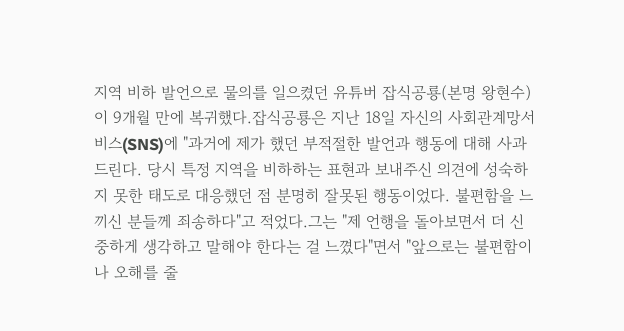지역 비하 발언으로 물의를 일으켰던 유튜버 잡식공룡(본명 왕현수)이 9개월 만에 복귀했다.잡식공룡은 지난 18일 자신의 사회관계망서비스(SNS)에 "과거에 제가 했던 부적절한 발언과 행동에 대해 사과드린다. 당시 특정 지역을 비하하는 표현과 보내주신 의견에 성숙하지 못한 태도로 대응했던 점 분명히 잘못된 행동이었다. 불편함을 느끼신 분들께 죄송하다"고 적었다.그는 "제 언행을 돌아보면서 더 신중하게 생각하고 말해야 한다는 걸 느꼈다"면서 "앞으로는 불편함이나 오해를 줄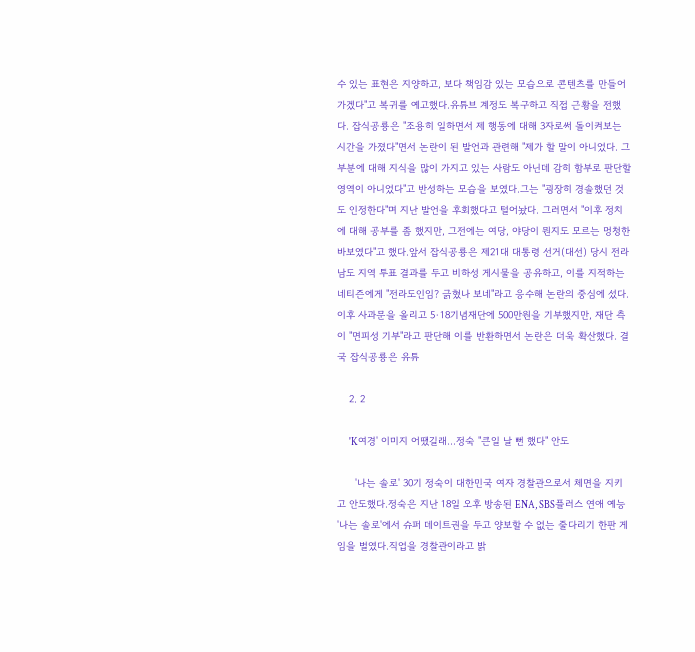수 있는 표현은 지양하고, 보다 책임감 있는 모습으로 콘텐츠를 만들어가겠다"고 복귀를 예고했다.유튜브 계정도 복구하고 직접 근황을 전했다. 잡식공룡은 "조용히 일하면서 제 행동에 대해 3자로써 돌이켜보는 시간을 가졌다"면서 논란이 된 발언과 관련해 "제가 할 말이 아니었다. 그 부분에 대해 지식을 많이 가지고 있는 사람도 아닌데 감히 함부로 판단할 영역이 아니었다"고 반성하는 모습을 보였다.그는 "굉장히 경솔했던 것도 인정한다"며 지난 발언을 후회했다고 털어놨다. 그러면서 "이후 정치에 대해 공부를 좀 했지만, 그전에는 여당, 야당이 뭔지도 모르는 멍청한 바보였다"고 했다.앞서 잡식공룡은 제21대 대통령 선거(대선) 당시 전라남도 지역 투표 결과를 두고 비하성 게시물을 공유하고, 이를 지적하는 네티즌에게 "전라도인임? 긁혔나 보네"라고 응수해 논란의 중심에 섰다.이후 사과문을 올리고 5·18기념재단에 500만원을 기부했지만, 재단 측이 "면피성 기부"라고 판단해 이를 반환하면서 논란은 더욱 확산했다. 결국 잡식공룡은 유튜

    2. 2

      'K여경' 이미지 어땠길래…정숙 "큰일 날 뻔 했다" 안도

      '나는 솔로' 30기 정숙이 대한민국 여자 경찰관으로서 체면을 지키고 안도했다.정숙은 지난 18일 오후 방송된 ENA, SBS플러스 연애 예능 '나는 솔로'에서 슈퍼 데이트권을 두고 양보할 수 없는 줄다리기 한판 게임을 벌였다.직업을 경찰관이라고 밝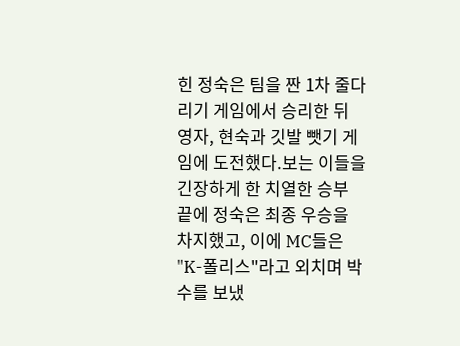힌 정숙은 팀을 짠 1차 줄다리기 게임에서 승리한 뒤 영자, 현숙과 깃발 뺏기 게임에 도전했다.보는 이들을 긴장하게 한 치열한 승부 끝에 정숙은 최종 우승을 차지했고, 이에 MC들은 "K-폴리스"라고 외치며 박수를 보냈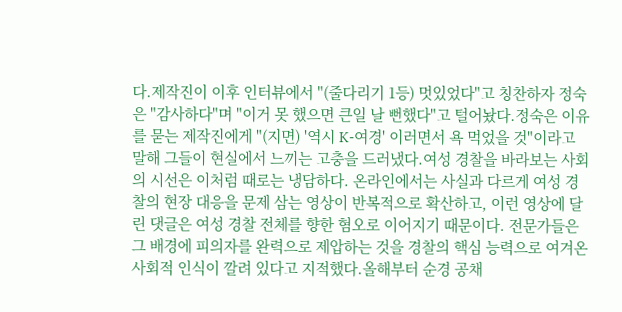다.제작진이 이후 인터뷰에서 "(줄다리기 1등) 멋있었다"고 칭찬하자 정숙은 "감사하다"며 "이거 못 했으면 큰일 날 뻔했다"고 털어놨다.정숙은 이유를 묻는 제작진에게 "(지면) '역시 K-여경' 이러면서 욕 먹었을 것"이라고 말해 그들이 현실에서 느끼는 고충을 드러냈다.여성 경찰을 바라보는 사회의 시선은 이처럼 때로는 냉담하다. 온라인에서는 사실과 다르게 여성 경찰의 현장 대응을 문제 삼는 영상이 반복적으로 확산하고, 이런 영상에 달린 댓글은 여성 경찰 전체를 향한 혐오로 이어지기 때문이다. 전문가들은 그 배경에 피의자를 완력으로 제압하는 것을 경찰의 핵심 능력으로 여겨온 사회적 인식이 깔려 있다고 지적했다.올해부터 순경 공채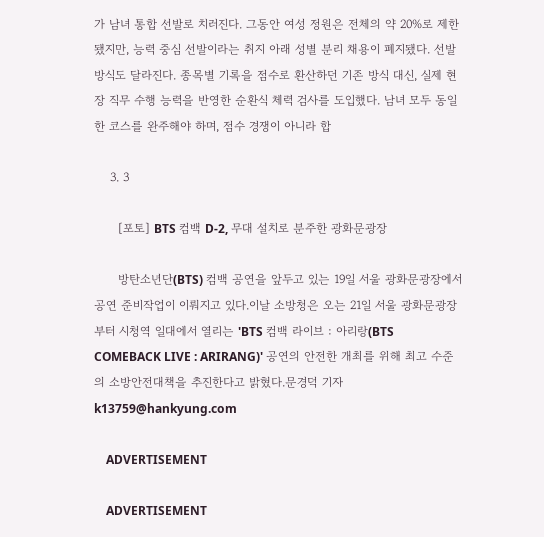가 남녀 통합 선발로 치러진다. 그동안 여성 정원은 전체의 약 20%로 제한됐지만, 능력 중심 선발이라는 취지 아래 성별 분리 채용이 폐지됐다. 선발 방식도 달라진다. 종목별 기록을 점수로 환산하던 기존 방식 대신, 실제 현장 직무 수행 능력을 반영한 순환식 체력 검사를 도입했다. 남녀 모두 동일한 코스를 완주해야 하며, 점수 경쟁이 아니라 합

    3. 3

      [포토] BTS 컴백 D-2, 무대 설치로 분주한 광화문광장

      방탄소년단(BTS) 컴백 공연을 앞두고 있는 19일 서울 광화문광장에서 공연 준비작업이 이뤄지고 있다.이날 소방청은 오는 21일 서울 광화문광장부터 시청역 일대에서 열리는 'BTS 컴백 라이브 : 아리랑(BTS COMEBACK LIVE : ARIRANG)' 공연의 안전한 개최를 위해 최고 수준의 소방안전대책을 추진한다고 밝혔다.문경덕 기자 k13759@hankyung.com

    ADVERTISEMENT

    ADVERTISEMENT